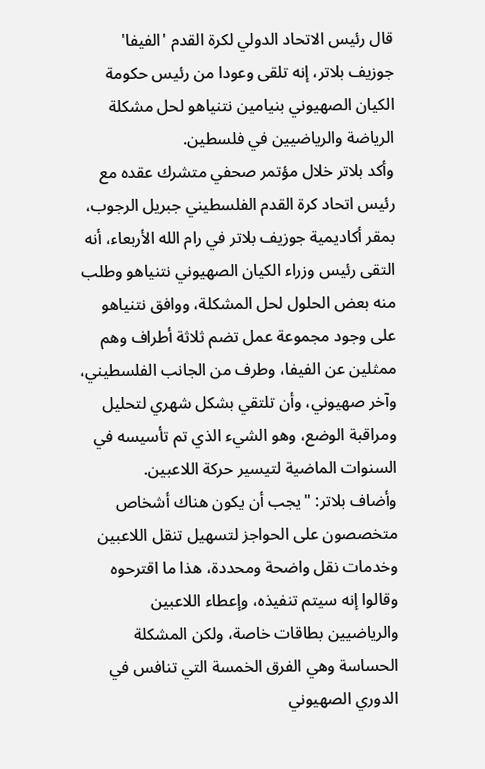قال رئيس الاتحاد الدولي لكرة القدم 'الفيفا' جوزيف بلاتر، إنه تلقى وعودا من رئيس حكومة الكيان الصهيوني بنيامين نتنياهو لحل مشكلة الرياضة والرياضيين في فلسطين.
وأكد بلاتر خلال مؤتمر صحفي متشرك عقده مع رئيس اتحاد كرة القدم الفلسطيني جبريل الرجوب، بمقر أكاديمية جوزيف بلاتر في رام الله الأربعاء، أنه التقى رئيس وزراء الكيان الصهيوني نتنياهو وطلب منه بعض الحلول لحل المشكلة، ووافق نتنياهو على وجود مجموعة عمل تضم ثلاثة أطراف وهم ممثلين عن الفيفا، وطرف من الجانب الفلسطيني، وآخر صهيوني، وأن تلتقي بشكل شهري لتحليل ومراقبة الوضع، وهو الشيء الذي تم تأسيسه في السنوات الماضية لتيسير حركة اللاعبين.
وأضاف بلاتر: "يجب أن يكون هناك أشخاص متخصصون على الحواجز لتسهيل تنقل اللاعبين وخدمات نقل واضحة ومحددة، هذا ما اقترحوه وقالوا إنه سيتم تنفيذه، وإعطاء اللاعبين والرياضيين بطاقات خاصة، ولكن المشكلة الحساسة وهي الفرق الخمسة التي تنافس في الدوري الصهيوني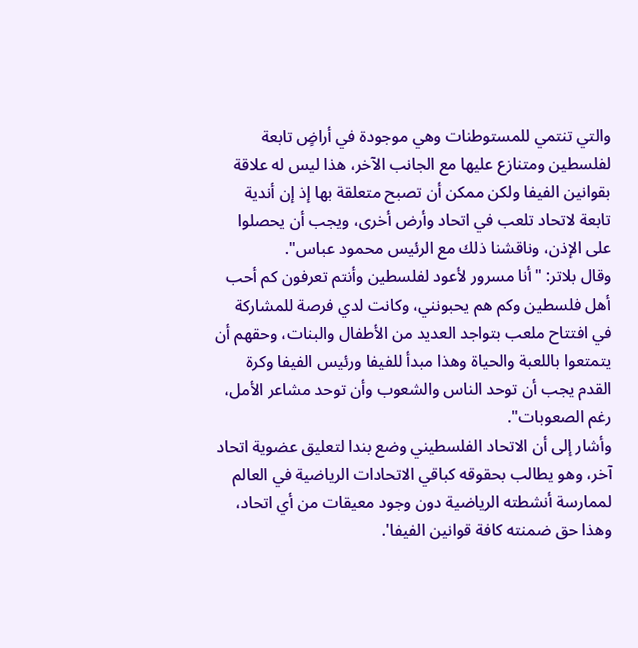والتي تنتمي للمستوطنات وهي موجودة في أراضٍ تابعة لفلسطين ومتنازع عليها مع الجانب الآخر، هذا ليس له علاقة بقوانين الفيفا ولكن ممكن أن تصبح متعلقة بها إذ إن أندية تابعة لاتحاد تلعب في اتحاد وأرض أخرى، ويجب أن يحصلوا على الإذن، وناقشنا ذلك مع الرئيس محمود عباس".
وقال بلاتر: "أنا مسرور لأعود لفلسطين وأنتم تعرفون كم أحب أهل فلسطين وكم هم يحبونني، وكانت لدي فرصة للمشاركة في افتتاح ملعب بتواجد العديد من الأطفال والبنات، وحقهم أن يتمتعوا باللعبة والحياة وهذا مبدأ للفيفا ورئيس الفيفا وكرة القدم يجب أن توحد الناس والشعوب وأن توحد مشاعر الأمل، رغم الصعوبات".
وأشار إلى أن الاتحاد الفلسطيني وضع بندا لتعليق عضوية اتحاد آخر، وهو يطالب بحقوقه كباقي الاتحادات الرياضية في العالم لممارسة أنشطته الرياضية دون وجود معيقات من أي اتحاد، وهذا حق ضمنته كافة قوانين الفيفا'.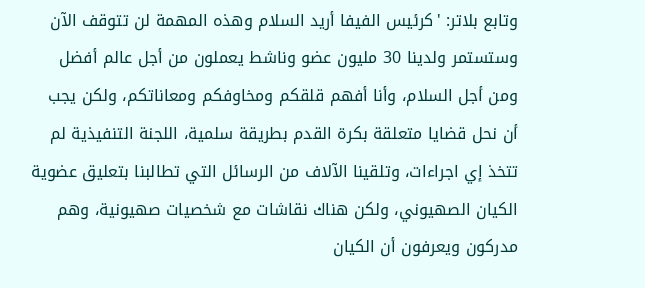وتابع بلاتر: 'كرئيس الفيفا أريد السلام وهذه المهمة لن تتوقف الآن وستستمر ولدينا 30 مليون عضو وناشط يعملون من أجل عالم أفضل ومن أجل السلام، وأنا أفهم قلقكم ومخاوفكم ومعاناتكم، ولكن يجب أن نحل قضايا متعلقة بكرة القدم بطريقة سلمية، اللجنة التنفيذية لم تتخذ إي اجراءات، وتلقينا الآلاف من الرسائل التي تطالبنا بتعليق عضوية الكيان الصهيوني، ولكن هناك نقاشات مع شخصيات صهيونية، وهم مدركون ويعرفون أن الكيان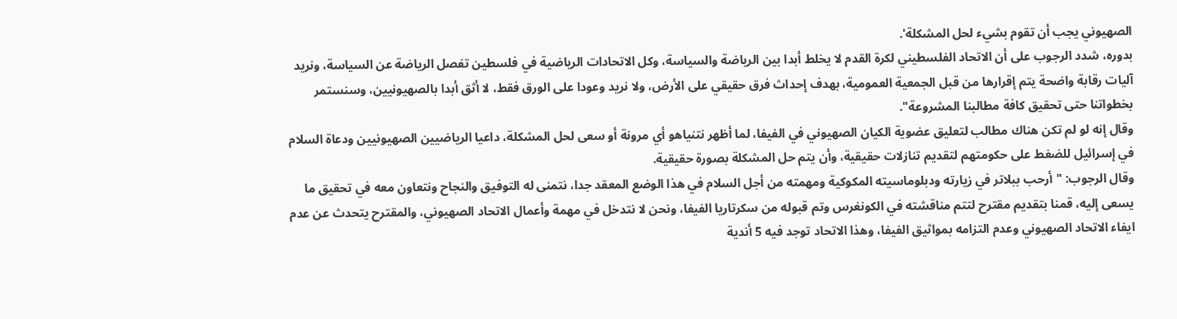الصهيوني يجب أن تقوم بشيء لحل المشكلة'.
بدوره، شدد الرجوب على أن الاتحاد الفلسطيني لكرة القدم لا يخلط أبدا بين الرياضة والسياسة، وكل الاتحادات الرياضية في فلسطين تفصل الرياضة عن السياسة، ونريد آليات رقابة واضحة يتم إقرارها من قبل الجمعية العمومية، بهدف إحداث فرق حقيقي على الأرض، ولا نريد وعودا على الورق فقط، لا أثق أبدا بالصهيونيين، وسنستمر بخطواتنا حتى تحقيق كافة مطالبنا المشروعة".
وقال إنه لو لم تكن هناك مطالب لتعليق عضوية الكيان الصهيوني في الفيفا، لما أظهر نتنياهو أي مرونة أو سعى لحل المشكلة، داعيا الرياضيين الصهيونيين ودعاة السلام في إسرائيل للضغط على حكومتهم لتقديم تنازلات حقيقية، وأن يتم حل المشكلة بصورة حقيقية.
وقال الرجوب: "أرحب ببلاتر في زيارته ودبلوماسيته المكوكية ومهمته من أجل السلام في هذا الوضع المعقد جدا، نتمنى له التوفيق والنجاح ونتعاون معه في تحقيق ما يسعى إليه، قمنا بتقديم مقترح لتتم مناقشته في الكونغرس وتم قبوله من سكرتاريا الفيفا، ونحن لا نتدخل في مهمة وأعمال الاتحاد الصهيوني، والمقترح يتحدث عن عدم ايفاء الاتحاد الصهيوني وعدم التزامه بمواثيق الفيفا، وهذا الاتحاد توجد فيه 5 أندية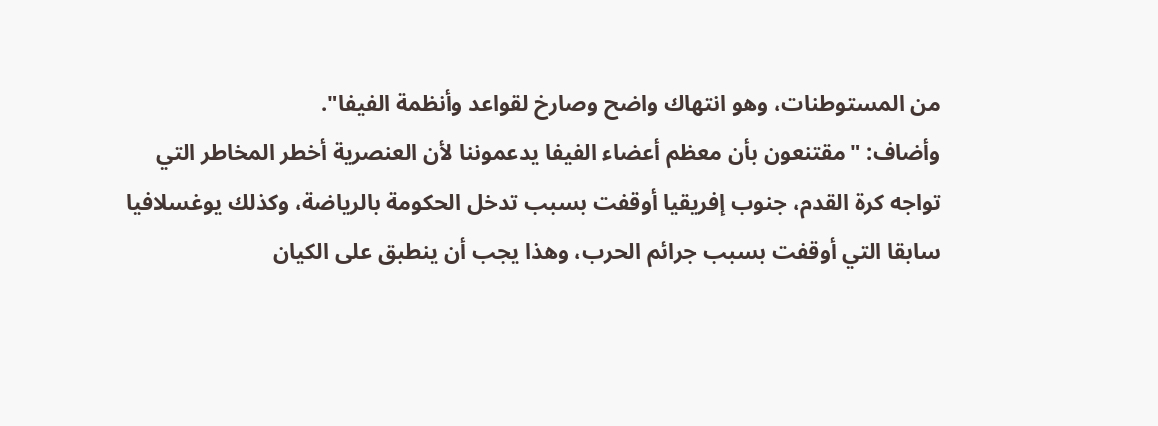من المستوطنات، وهو انتهاك واضح وصارخ لقواعد وأنظمة الفيفا".
وأضاف: "مقتنعون بأن معظم أعضاء الفيفا يدعموننا لأن العنصرية أخطر المخاطر التي تواجه كرة القدم، جنوب إفريقيا أوقفت بسبب تدخل الحكومة بالرياضة، وكذلك يوغسلافيا سابقا التي أوقفت بسبب جرائم الحرب، وهذا يجب أن ينطبق على الكيان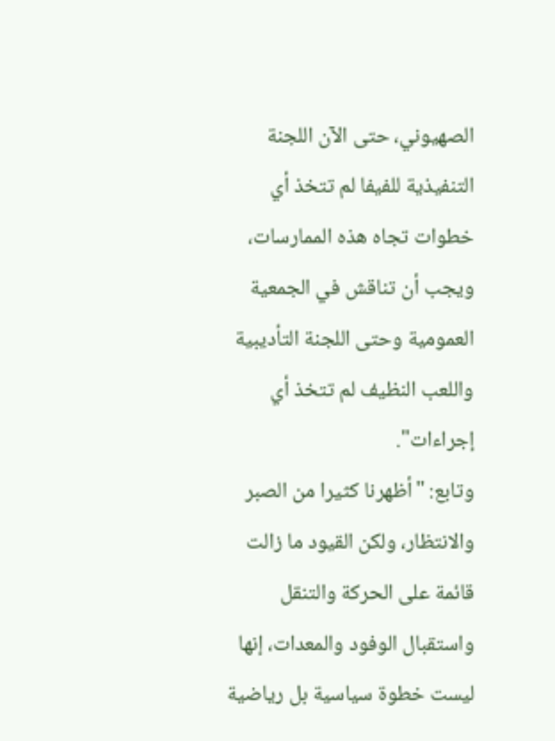الصهيوني، حتى الآن اللجنة التنفيذية للفيفا لم تتخذ أي خطوات تجاه هذه الممارسات، ويجب أن تناقش في الجمعية العمومية وحتى اللجنة التأديبية واللعب النظيف لم تتخذ أي إجراءات".
وتابع: "أظهرنا كثيرا من الصبر والانتظار، ولكن القيود ما زالت قائمة على الحركة والتنقل واستقبال الوفود والمعدات، إنها ليست خطوة سياسية بل رياضية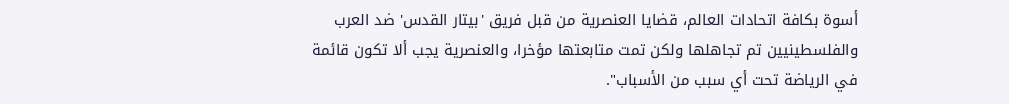أسوة بكافة اتحادات العالم، قضايا العنصرية من قبل فريق 'بيتار القدس' ضد العرب والفلسطينيين تم تجاهلها ولكن تمت متابعتها مؤخرا، والعنصرية يجب ألا تكون قائمة في الرياضة تحت أي سبب من الأسباب".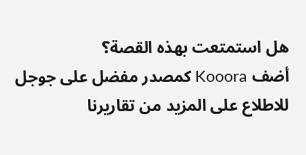هل استمتعت بهذه القصة؟
أضف Kooora كمصدر مفضل على جوجل للاطلاع على المزيد من تقاريرنا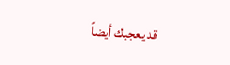قد يعجبك أيضاً